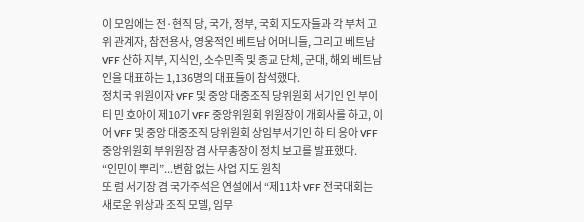이 모임에는 전·현직 당, 국가, 정부, 국회 지도자들과 각 부처 고위 관계자, 참전용사, 영웅적인 베트남 어머니들, 그리고 베트남 VFF 산하 지부, 지식인, 소수민족 및 종교 단체, 군대, 해외 베트남인을 대표하는 1,136명의 대표들이 참석했다.
정치국 위원이자 VFF 및 중앙 대중조직 당위원회 서기인 인 부이 티 민 호아이 제10기 VFF 중앙위원회 위원장이 개회사를 하고, 이어 VFF 및 중앙 대중조직 당위원회 상임부서기인 하 티 응아 VFF 중앙위원회 부위원장 겸 사무총장이 정치 보고를 발표했다.
“인민이 뿌리”...변함 없는 사업 지도 원칙
또 럼 서기장 겸 국가주석은 연설에서 “제11차 VFF 전국대회는 새로운 위상과 조직 모델, 임무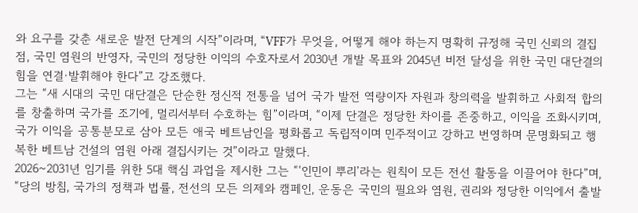와 요구를 갖춘 새로운 발전 단계의 시작”이라며, “VFF가 무엇을, 어떻게 해야 하는지 명확히 규정해 국민 신뢰의 결집점, 국민 염원의 반영자, 국민의 정당한 이익의 수호자로서 2030년 개발 목표와 2045년 비전 달성을 위한 국민 대단결의 힘을 연결·발휘해야 한다”고 강조했다.
그는 “새 시대의 국민 대단결은 단순한 정신적 전통을 넘어 국가 발전 역량이자 자원과 창의력을 발휘하고 사회적 합의를 창출하며 국가를 조기에, 멀리서부터 수호하는 힘”이라며, “이제 단결은 정당한 차이를 존중하고, 이익을 조화시키며, 국가 이익을 공통분모로 삼아 모든 애국 베트남인을 평화롭고 독립적이며 민주적이고 강하고 번영하며 문명화되고 행복한 베트남 건설의 염원 아래 결집시키는 것”이라고 말했다.
2026~2031년 임기를 위한 5대 핵심 과업을 제시한 그는 “‘인민이 뿌리’라는 원칙이 모든 전선 활동을 이끌어야 한다”며, “당의 방침, 국가의 정책과 법률, 전선의 모든 의제와 캠페인, 운동은 국민의 필요와 염원, 권리와 정당한 이익에서 출발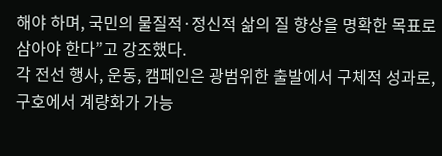해야 하며, 국민의 물질적·정신적 삶의 질 향상을 명확한 목표로 삼아야 한다”고 강조했다.
각 전선 행사, 운동, 캠페인은 광범위한 출발에서 구체적 성과로, 구호에서 계량화가 가능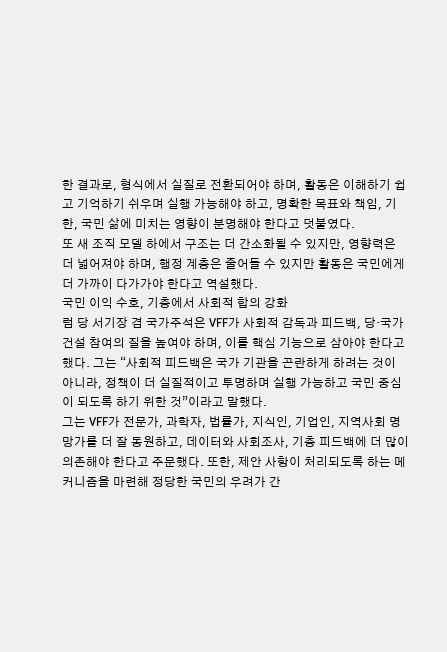한 결과로, 형식에서 실질로 전환되어야 하며, 활동은 이해하기 쉽고 기억하기 쉬우며 실행 가능해야 하고, 명확한 목표와 책임, 기한, 국민 삶에 미치는 영향이 분명해야 한다고 덧붙였다.
또 새 조직 모델 하에서 구조는 더 간소화될 수 있지만, 영향력은 더 넓어져야 하며, 행정 계층은 줄어들 수 있지만 활동은 국민에게 더 가까이 다가가야 한다고 역설했다.
국민 이익 수호, 기층에서 사회적 합의 강화
럼 당 서기장 겸 국가주석은 VFF가 사회적 감독과 피드백, 당·국가 건설 참여의 질을 높여야 하며, 이를 핵심 기능으로 삼아야 한다고 했다. 그는 “사회적 피드백은 국가 기관을 곤란하게 하려는 것이 아니라, 정책이 더 실질적이고 투명하며 실행 가능하고 국민 중심이 되도록 하기 위한 것”이라고 말했다.
그는 VFF가 전문가, 과학자, 법률가, 지식인, 기업인, 지역사회 명망가를 더 잘 동원하고, 데이터와 사회조사, 기층 피드백에 더 많이 의존해야 한다고 주문했다. 또한, 제안 사항이 처리되도록 하는 메커니즘을 마련해 정당한 국민의 우려가 간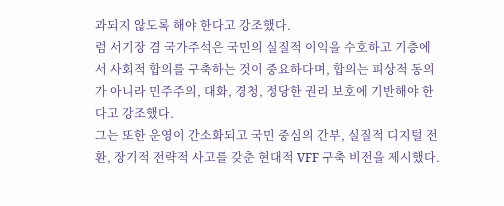과되지 않도록 해야 한다고 강조했다.
럼 서기장 겸 국가주석은 국민의 실질적 이익을 수호하고 기층에서 사회적 합의를 구축하는 것이 중요하다며, 합의는 피상적 동의가 아니라 민주주의, 대화, 경청, 정당한 권리 보호에 기반해야 한다고 강조했다.
그는 또한 운영이 간소화되고 국민 중심의 간부, 실질적 디지털 전환, 장기적 전략적 사고를 갖춘 현대적 VFF 구축 비전을 제시했다.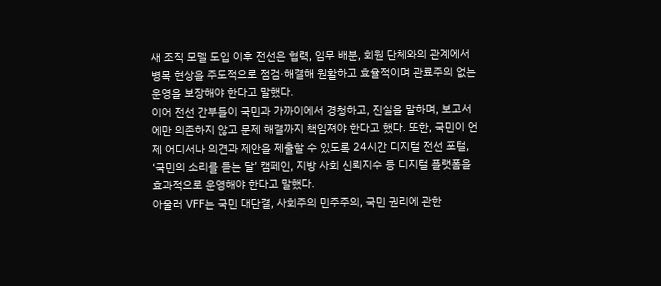새 조직 모델 도입 이후 전선은 협력, 임무 배분, 회원 단체와의 관계에서 병목 현상을 주도적으로 점검·해결해 원활하고 효율적이며 관료주의 없는 운영을 보장해야 한다고 말했다.
이어 전선 간부들이 국민과 가까이에서 경청하고, 진실을 말하며, 보고서에만 의존하지 않고 문제 해결까지 책임져야 한다고 했다. 또한, 국민이 언제 어디서나 의견과 제안을 제출할 수 있도록 24시간 디지털 전선 포털, ‘국민의 소리를 듣는 달’ 캠페인, 지방 사회 신뢰지수 등 디지털 플랫폼을 효과적으로 운영해야 한다고 말했다.
아울러 VFF는 국민 대단결, 사회주의 민주주의, 국민 권리에 관한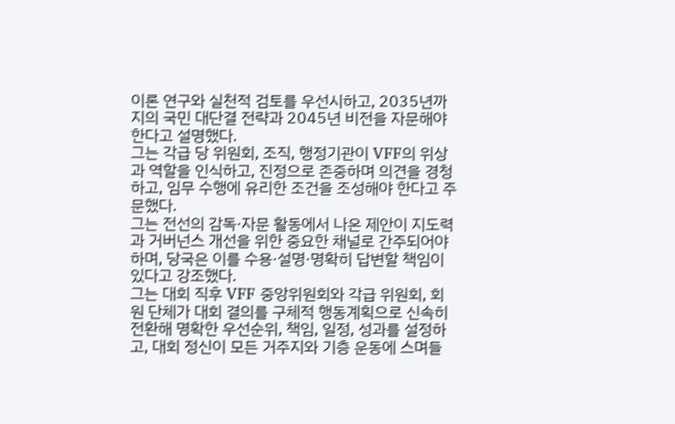이론 연구와 실천적 검토를 우선시하고, 2035년까지의 국민 대단결 전략과 2045년 비전을 자문해야 한다고 설명했다.
그는 각급 당 위원회, 조직, 행정기관이 VFF의 위상과 역할을 인식하고, 진정으로 존중하며 의견을 경청하고, 임무 수행에 유리한 조건을 조성해야 한다고 주문했다.
그는 전선의 감독·자문 활동에서 나온 제안이 지도력과 거버넌스 개선을 위한 중요한 채널로 간주되어야 하며, 당국은 이를 수용·설명·명확히 답변할 책임이 있다고 강조했다.
그는 대회 직후 VFF 중앙위원회와 각급 위원회, 회원 단체가 대회 결의를 구체적 행동계획으로 신속히 전환해 명확한 우선순위, 책임, 일정, 성과를 설정하고, 대회 정신이 모든 거주지와 기층 운동에 스며들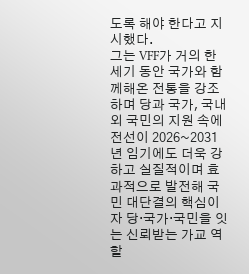도록 해야 한다고 지시했다.
그는 VFF가 거의 한 세기 동안 국가와 함께해온 전통을 강조하며 당과 국가, 국내외 국민의 지원 속에 전선이 2026~2031년 임기에도 더욱 강하고 실질적이며 효과적으로 발전해 국민 대단결의 핵심이자 당·국가·국민을 잇는 신뢰받는 가교 역할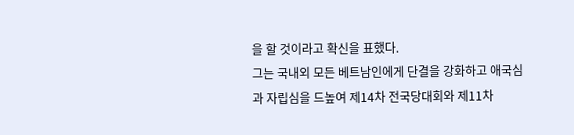을 할 것이라고 확신을 표했다.
그는 국내외 모든 베트남인에게 단결을 강화하고 애국심과 자립심을 드높여 제14차 전국당대회와 제11차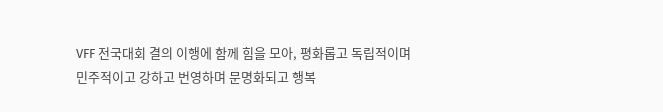VFF 전국대회 결의 이행에 함께 힘을 모아, 평화롭고 독립적이며 민주적이고 강하고 번영하며 문명화되고 행복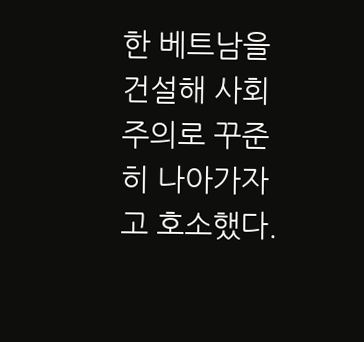한 베트남을 건설해 사회주의로 꾸준히 나아가자고 호소했다.